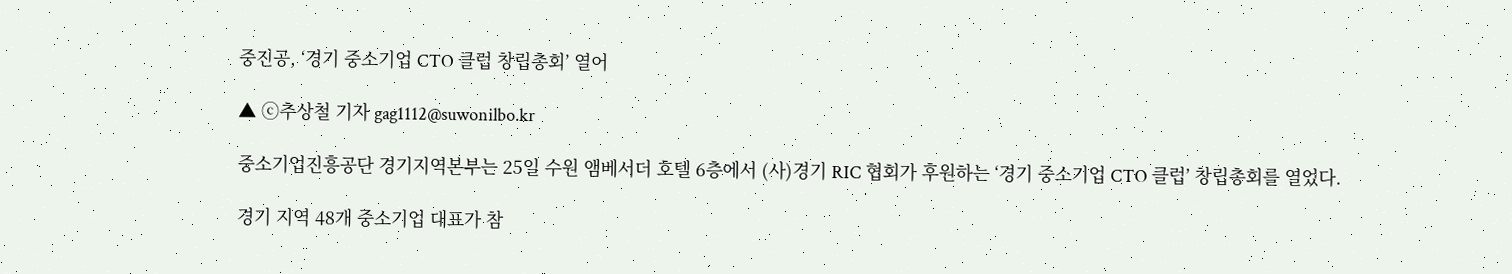중진공, ‘경기 중소기업 CTO 클럽 창립총회’ 열어

▲ ⓒ추상철 기자 gag1112@suwonilbo.kr

중소기업진흥공단 경기지역본부는 25일 수원 앰베서더 호텔 6층에서 (사)경기 RIC 협회가 후원하는 ‘경기 중소기업 CTO 클럽’ 창립총회를 열었다.

경기 지역 48개 중소기업 대표가 참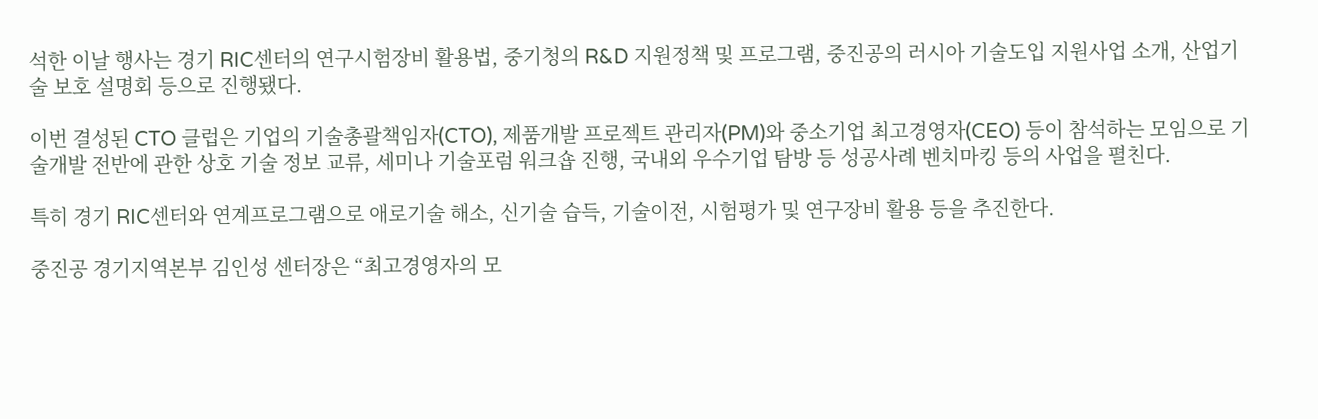석한 이날 행사는 경기 RIC센터의 연구시험장비 활용법, 중기청의 R&D 지원정책 및 프로그램, 중진공의 러시아 기술도입 지원사업 소개, 산업기술 보호 설명회 등으로 진행됐다.

이번 결성된 CTO 클럽은 기업의 기술총괄책임자(CTO), 제품개발 프로젝트 관리자(PM)와 중소기업 최고경영자(CEO) 등이 참석하는 모임으로 기술개발 전반에 관한 상호 기술 정보 교류, 세미나 기술포럼 워크숍 진행, 국내외 우수기업 탐방 등 성공사례 벤치마킹 등의 사업을 펼친다.

특히 경기 RIC센터와 연계프로그램으로 애로기술 해소, 신기술 습득, 기술이전, 시험평가 및 연구장비 활용 등을 추진한다.

중진공 경기지역본부 김인성 센터장은 “최고경영자의 모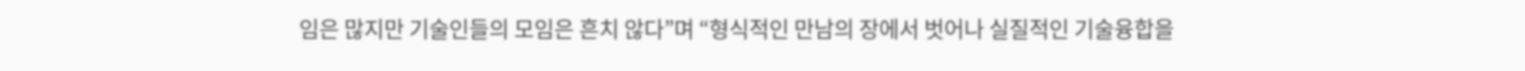임은 많지만 기술인들의 모임은 흔치 않다”며 “형식적인 만남의 장에서 벗어나 실질적인 기술융합을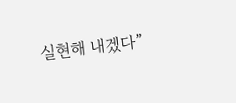실현해 내겠다”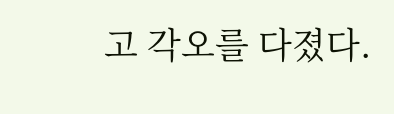고 각오를 다졌다.